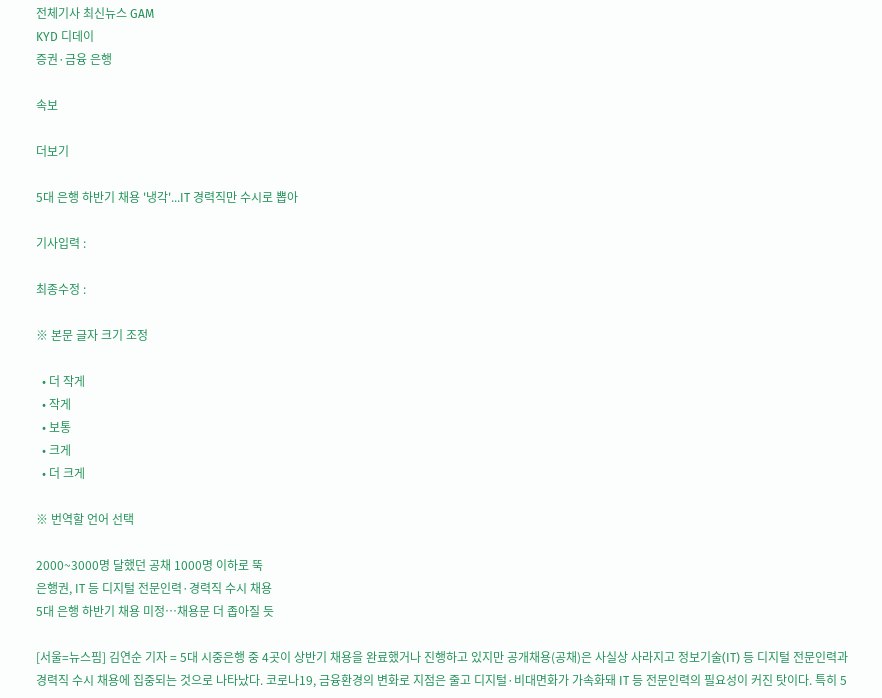전체기사 최신뉴스 GAM
KYD 디데이
증권·금융 은행

속보

더보기

5대 은행 하반기 채용 '냉각'...IT 경력직만 수시로 뽑아

기사입력 :

최종수정 :

※ 본문 글자 크기 조정

  • 더 작게
  • 작게
  • 보통
  • 크게
  • 더 크게

※ 번역할 언어 선택

2000~3000명 달했던 공채 1000명 이하로 뚝
은행권, IT 등 디지털 전문인력·경력직 수시 채용
5대 은행 하반기 채용 미정…채용문 더 좁아질 듯

[서울=뉴스핌] 김연순 기자 = 5대 시중은행 중 4곳이 상반기 채용을 완료했거나 진행하고 있지만 공개채용(공채)은 사실상 사라지고 정보기술(IT) 등 디지털 전문인력과 경력직 수시 채용에 집중되는 것으로 나타났다. 코로나19, 금융환경의 변화로 지점은 줄고 디지털·비대면화가 가속화돼 IT 등 전문인력의 필요성이 커진 탓이다. 특히 5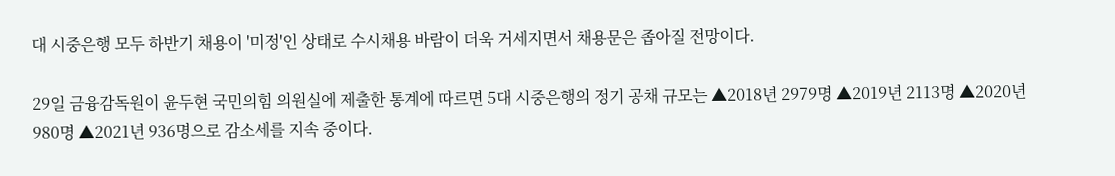대 시중은행 모두 하반기 채용이 '미정'인 상태로 수시채용 바람이 더욱 거세지면서 채용문은 좁아질 전망이다.

29일 금융감독원이 윤두현 국민의힘 의원실에 제출한 통계에 따르면 5대 시중은행의 정기 공채 규모는 ▲2018년 2979명 ▲2019년 2113명 ▲2020년 980명 ▲2021년 936명으로 감소세를 지속 중이다.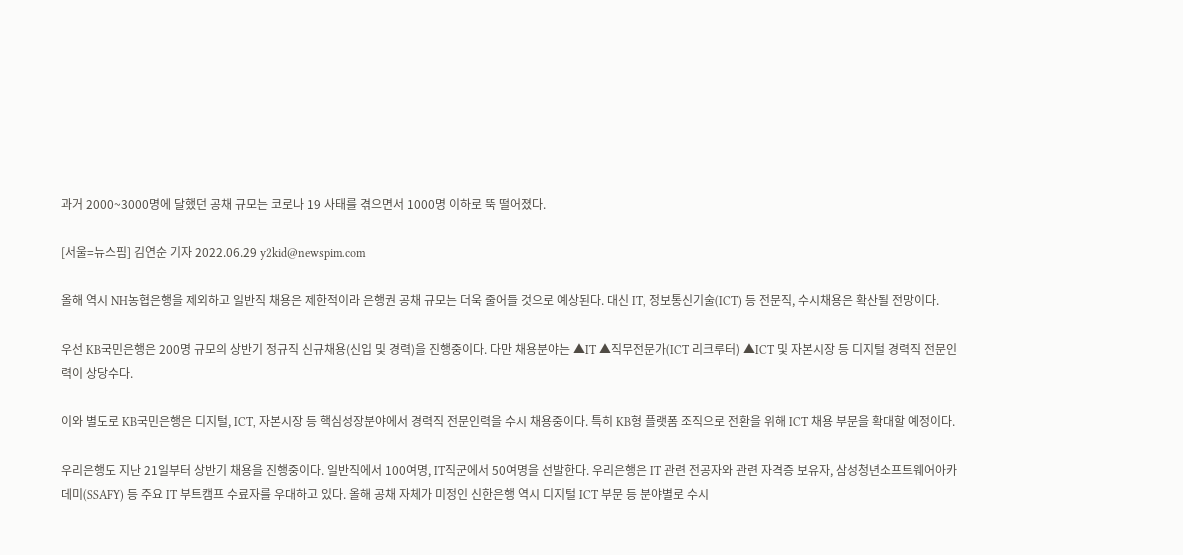과거 2000~3000명에 달했던 공채 규모는 코로나 19 사태를 겪으면서 1000명 이하로 뚝 떨어졌다.

[서울=뉴스핌] 김연순 기자 2022.06.29 y2kid@newspim.com

올해 역시 NH농협은행을 제외하고 일반직 채용은 제한적이라 은행권 공채 규모는 더욱 줄어들 것으로 예상된다. 대신 IT, 정보통신기술(ICT) 등 전문직, 수시채용은 확산될 전망이다.

우선 KB국민은행은 200명 규모의 상반기 정규직 신규채용(신입 및 경력)을 진행중이다. 다만 채용분야는 ▲IT ▲직무전문가(ICT 리크루터) ▲ICT 및 자본시장 등 디지털 경력직 전문인력이 상당수다.

이와 별도로 KB국민은행은 디지털, ICT, 자본시장 등 핵심성장분야에서 경력직 전문인력을 수시 채용중이다. 특히 KB형 플랫폼 조직으로 전환을 위해 ICT 채용 부문을 확대할 예정이다.

우리은행도 지난 21일부터 상반기 채용을 진행중이다. 일반직에서 100여명, IT직군에서 50여명을 선발한다. 우리은행은 IT 관련 전공자와 관련 자격증 보유자, 삼성청년소프트웨어아카데미(SSAFY) 등 주요 IT 부트캠프 수료자를 우대하고 있다. 올해 공채 자체가 미정인 신한은행 역시 디지털 ICT 부문 등 분야별로 수시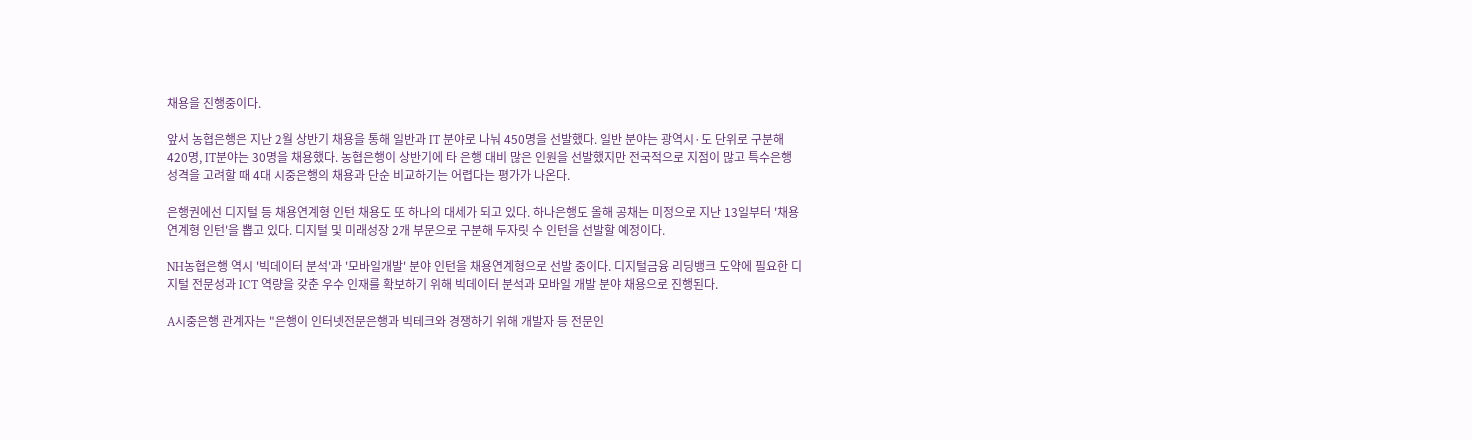채용을 진행중이다.

앞서 농협은행은 지난 2월 상반기 채용을 통해 일반과 IT 분야로 나눠 450명을 선발했다. 일반 분야는 광역시·도 단위로 구분해 420명, IT분야는 30명을 채용했다. 농협은행이 상반기에 타 은행 대비 많은 인원을 선발했지만 전국적으로 지점이 많고 특수은행 성격을 고려할 때 4대 시중은행의 채용과 단순 비교하기는 어렵다는 평가가 나온다.

은행권에선 디지털 등 채용연계형 인턴 채용도 또 하나의 대세가 되고 있다. 하나은행도 올해 공채는 미정으로 지난 13일부터 '채용 연계형 인턴'을 뽑고 있다. 디지털 및 미래성장 2개 부문으로 구분해 두자릿 수 인턴을 선발할 예정이다.

NH농협은행 역시 '빅데이터 분석'과 '모바일개발' 분야 인턴을 채용연계형으로 선발 중이다. 디지털금융 리딩뱅크 도약에 필요한 디지털 전문성과 ICT 역량을 갖춘 우수 인재를 확보하기 위해 빅데이터 분석과 모바일 개발 분야 채용으로 진행된다.

A시중은행 관계자는 "은행이 인터넷전문은행과 빅테크와 경쟁하기 위해 개발자 등 전문인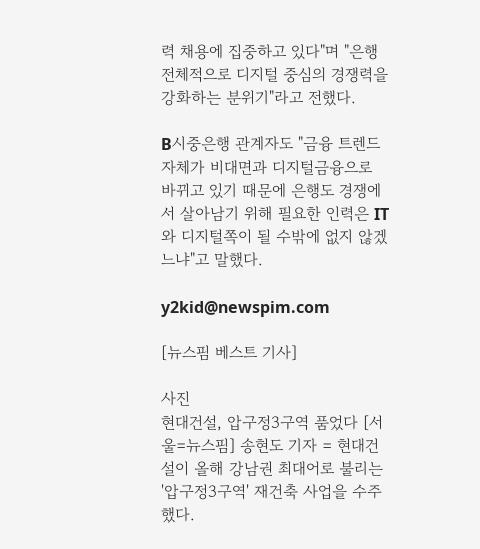력 채용에 집중하고 있다"며 "은행 전체적으로 디지털 중심의 경쟁력을 강화하는 분위기"라고 전했다.

B시중은행 관계자도 "금융 트렌드 자체가 비대면과 디지털금융으로 바뀌고 있기 때문에 은행도 경쟁에서 살아남기 위해 필요한 인력은 IT와 디지털쪽이 될 수밖에 없지 않겠느냐"고 말했다.

y2kid@newspim.com

[뉴스핌 베스트 기사]

사진
현대건설, 압구정3구역 품었다 [서울=뉴스핌] 송현도 기자 = 현대건설이 올해 강남권 최대어로 불리는 '압구정3구역' 재건축 사업을 수주했다.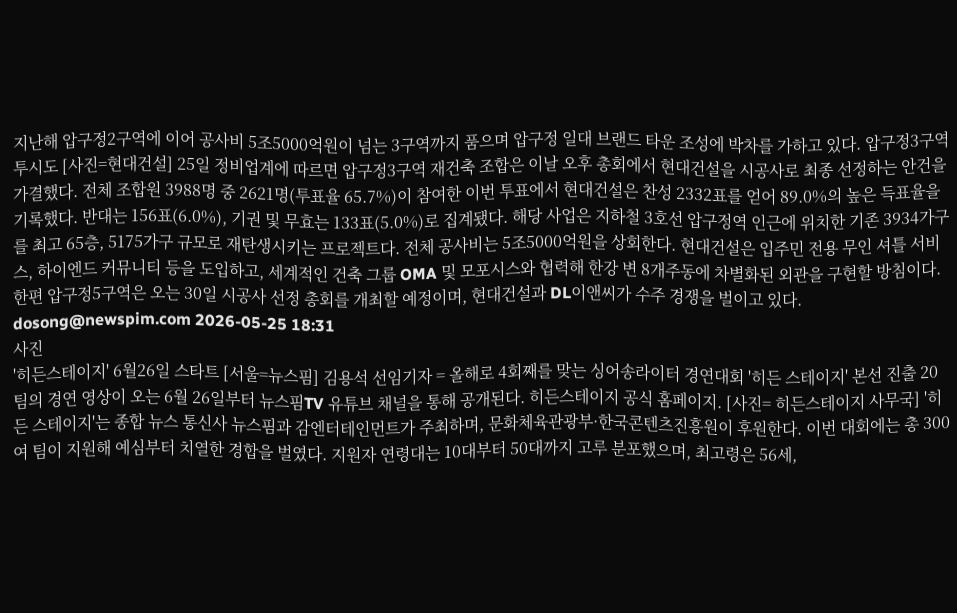지난해 압구정2구역에 이어 공사비 5조5000억원이 넘는 3구역까지 품으며 압구정 일대 브랜드 타운 조성에 박차를 가하고 있다. 압구정3구역 투시도 [사진=현대건설] 25일 정비업계에 따르면 압구정3구역 재건축 조합은 이날 오후 총회에서 현대건설을 시공사로 최종 선정하는 안건을 가결했다. 전체 조합원 3988명 중 2621명(투표율 65.7%)이 참여한 이번 투표에서 현대건설은 찬성 2332표를 얻어 89.0%의 높은 득표율을 기록했다. 반대는 156표(6.0%), 기권 및 무효는 133표(5.0%)로 집계됐다. 해당 사업은 지하철 3호선 압구정역 인근에 위치한 기존 3934가구를 최고 65층, 5175가구 규모로 재탄생시키는 프로젝트다. 전체 공사비는 5조5000억원을 상회한다. 현대건설은 입주민 전용 무인 셔틀 서비스, 하이엔드 커뮤니티 등을 도입하고, 세계적인 건축 그룹 OMA 및 모포시스와 협력해 한강 변 8개주동에 차별화된 외관을 구현할 방침이다. 한편 압구정5구역은 오는 30일 시공사 선정 총회를 개최할 예정이며, 현대건설과 DL이앤씨가 수주 경쟁을 벌이고 있다. dosong@newspim.com 2026-05-25 18:31
사진
'히든스테이지' 6월26일 스타트 [서울=뉴스핌] 김용석 선임기자 = 올해로 4회째를 맞는 싱어송라이터 경연대회 '히든 스테이지' 본선 진출 20팀의 경연 영상이 오는 6월 26일부터 뉴스핌TV 유튜브 채널을 통해 공개된다. 히든스테이지 공식 홈페이지. [사진= 히든스테이지 사무국] '히든 스테이지'는 종합 뉴스 통신사 뉴스핌과 감엔터테인먼트가 주최하며, 문화체육관광부·한국콘텐츠진흥원이 후원한다. 이번 대회에는 총 300여 팀이 지원해 예심부터 치열한 경합을 벌였다. 지원자 연령대는 10대부터 50대까지 고루 분포했으며, 최고령은 56세,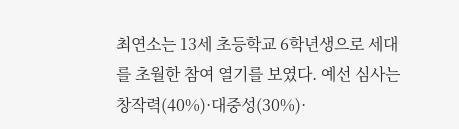최연소는 13세 초등학교 6학년생으로 세대를 초월한 참여 열기를 보였다. 예선 심사는 창작력(40%)·대중성(30%)·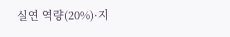실연 역량(20%)·지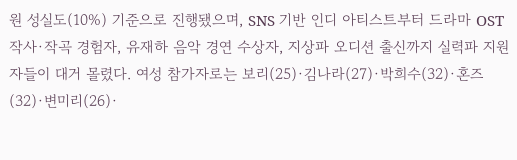원 성실도(10%) 기준으로 진행됐으며, SNS 기반 인디 아티스트부터 드라마 OST 작사·작곡 경험자, 유재하 음악 경연 수상자, 지상파 오디션 출신까지 실력파 지원자들이 대거 몰렸다. 여성 참가자로는 보리(25)·김나라(27)·박희수(32)·혼즈(32)·변미리(26)·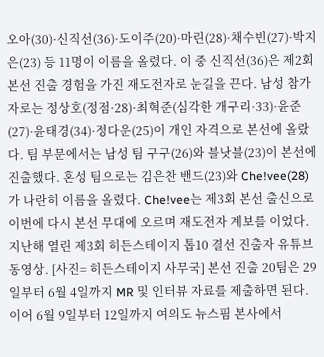오아(30)·신직선(36)·도이주(20)·마린(28)·채수빈(27)·박지은(23) 등 11명이 이름을 올렸다. 이 중 신직선(36)은 제2회 본선 진출 경험을 가진 재도전자로 눈길을 끈다. 남성 참가자로는 정상호(정점·28)·최혁준(심각한 개구리·33)·윤준(27)·윤태경(34)·정다운(25)이 개인 자격으로 본선에 올랐다. 팀 부문에서는 남성 팀 구구(26)와 블낫블(23)이 본선에 진출했다. 혼성 팀으로는 김은찬 밴드(23)와 Che!vee(28)가 나란히 이름을 올렸다. Che!vee는 제3회 본선 출신으로 이번에 다시 본선 무대에 오르며 재도전자 계보를 이었다. 지난해 열린 제3회 히든스테이지 톱10 결선 진출자 유튜브 동영상. [사진= 히든스테이지 사무국] 본선 진출 20팀은 29일부터 6월 4일까지 MR 및 인터뷰 자료를 제출하면 된다. 이어 6월 9일부터 12일까지 여의도 뉴스핌 본사에서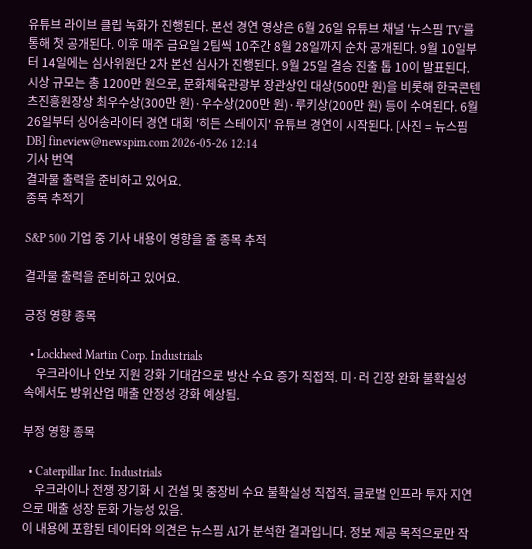유튜브 라이브 클립 녹화가 진행된다. 본선 경연 영상은 6월 26일 유튜브 채널 '뉴스핌 TV'를 통해 첫 공개된다. 이후 매주 금요일 2팀씩 10주간 8월 28일까지 순차 공개된다. 9월 10일부터 14일에는 심사위원단 2차 본선 심사가 진행된다. 9월 25일 결승 진출 톱 10이 발표된다. 시상 규모는 총 1200만 원으로, 문화체육관광부 장관상인 대상(500만 원)을 비롯해 한국콘텐츠진흥원장상 최우수상(300만 원)·우수상(200만 원)·루키상(200만 원) 등이 수여된다. 6월26일부터 싱어송라이터 경연 대회 '히든 스테이지' 유튜브 경연이 시작된다. [사진 = 뉴스핌 DB] fineview@newspim.com 2026-05-26 12:14
기사 번역
결과물 출력을 준비하고 있어요.
종목 추적기

S&P 500 기업 중 기사 내용이 영향을 줄 종목 추적

결과물 출력을 준비하고 있어요.

긍정 영향 종목

  • Lockheed Martin Corp. Industrials
    우크라이나 안보 지원 강화 기대감으로 방산 수요 증가 직접적. 미·러 긴장 완화 불확실성 속에서도 방위산업 매출 안정성 강화 예상됨.

부정 영향 종목

  • Caterpillar Inc. Industrials
    우크라이나 전쟁 장기화 시 건설 및 중장비 수요 불확실성 직접적. 글로벌 인프라 투자 지연으로 매출 성장 둔화 가능성 있음.
이 내용에 포함된 데이터와 의견은 뉴스핌 AI가 분석한 결과입니다. 정보 제공 목적으로만 작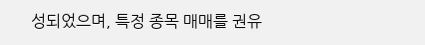성되었으며, 특정 종목 매매를 권유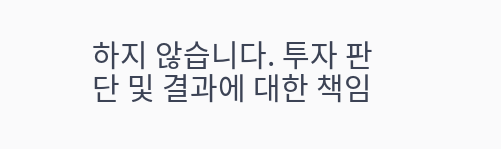하지 않습니다. 투자 판단 및 결과에 대한 책임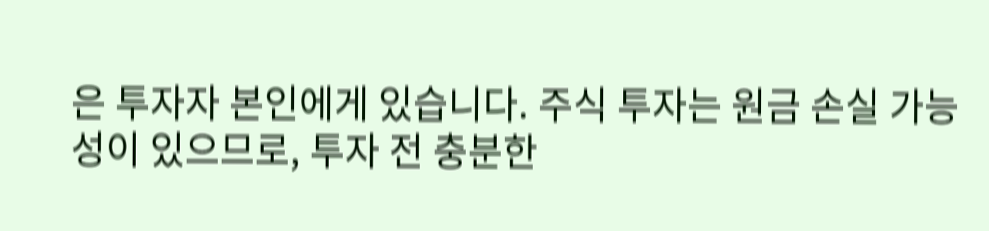은 투자자 본인에게 있습니다. 주식 투자는 원금 손실 가능성이 있으므로, 투자 전 충분한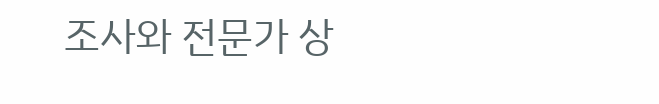조사와 전문가 상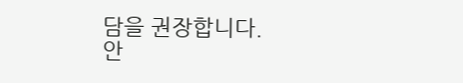담을 권장합니다.
안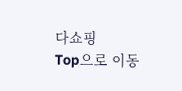다쇼핑
Top으로 이동